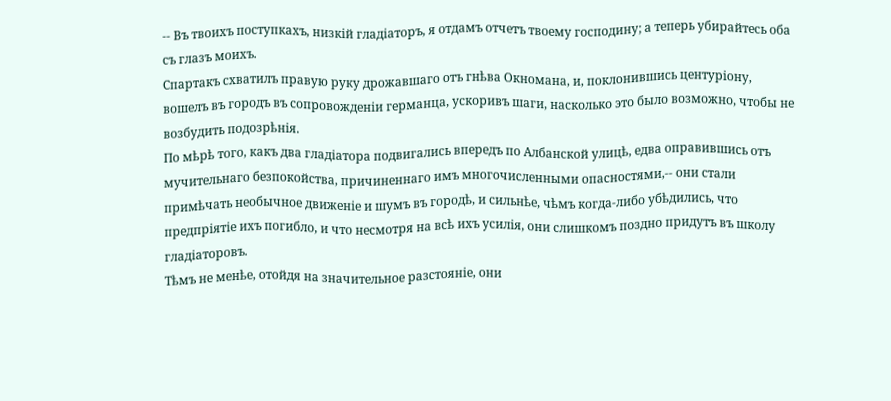-- Въ твоихъ поступкахъ, низкій гладіаторъ, я отдамъ отчетъ твоему господину; а теперь убирайтесь оба съ глазъ моихъ.
Спартакъ схватилъ правую руку дрожавшаго отъ гнѣва Окномана, и, поклонившись центуріону, вошелъ въ городъ въ сопровожденіи германца, ускоривъ шаги, насколько это было возможно, чтобы не возбудить подозрѣнія.
По мѣрѣ того, какъ два гладіатора подвигались впередъ по Албанской улицѣ, едва оправившись отъ мучительнаго безпокойства, причиненнаго имъ многочисленными опасностями,-- они стали примѣчать необычное движеніе и шумъ въ городѣ, и сильнѣе, чѣмъ когда-либо убѣдились, что предпріятіе ихъ погибло, и что несмотря на всѣ ихъ усилія, они слишкомъ поздно придутъ въ школу гладіаторовъ.
Тѣмъ не менѣе, отойдя на значительное разстояніе, они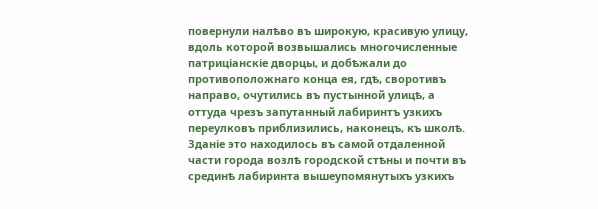повернули налѣво въ широкую, красивую улицу, вдоль которой возвышались многочисленные патриціанскіе дворцы, и добѣжали до противоположнаго конца ея, гдѣ, своротивъ направо, очутились въ пустынной улицѣ, а оттуда чрезъ запутанный лабиринтъ узкихъ переулковъ приблизились, наконецъ, къ школѣ.
Зданіе это находилось въ самой отдаленной части города возлѣ городской стѣны и почти въ срединѣ лабиринта вышеупомянутыхъ узкихъ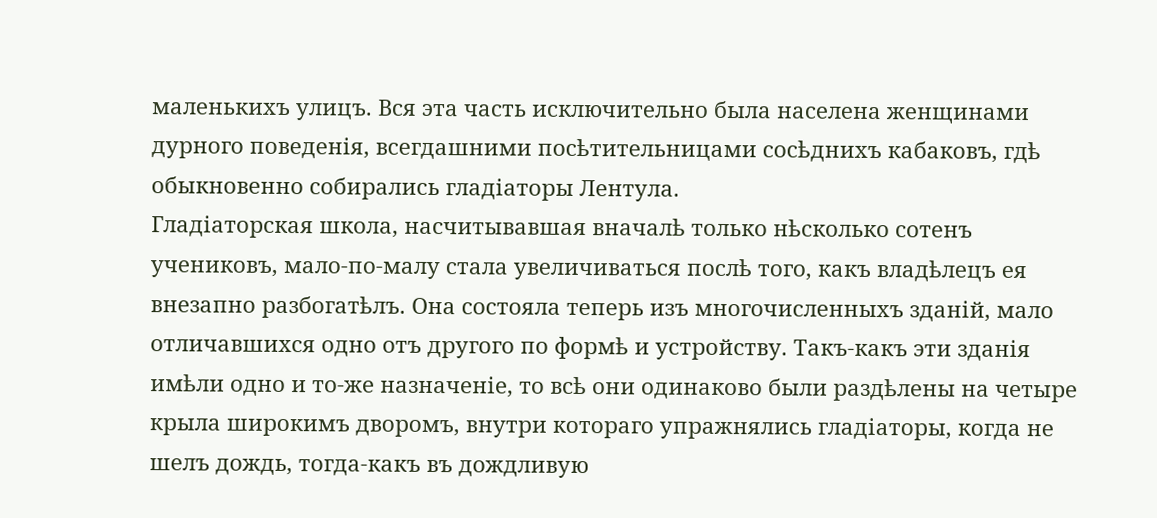маленькихъ улицъ. Вся эта часть исключительно была населена женщинами дурного поведенія, всегдашними посѣтительницами сосѣднихъ кабаковъ, гдѣ обыкновенно собирались гладіаторы Лентула.
Гладіаторская школа, насчитывавшая вначалѣ только нѣсколько сотенъ учениковъ, мало-по-малу стала увеличиваться послѣ того, какъ владѣлецъ ея внезапно разбогатѣлъ. Она состояла теперь изъ многочисленныхъ зданій, мало отличавшихся одно отъ другого по формѣ и устройству. Такъ-какъ эти зданія имѣли одно и то-же назначеніе, то всѣ они одинаково были раздѣлены на четыре крыла широкимъ дворомъ, внутри котораго упражнялись гладіаторы, когда не шелъ дождь, тогда-какъ въ дождливую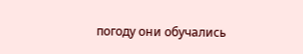погоду они обучались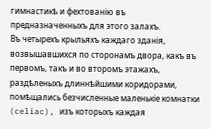гимнастикѣ и фехтованію въ предназначенныхъ для этого залахъ.
Въ четырехъ крыльяхъ каждаго зданія, возвышавшихся по сторонамъ двора, какъ въ первомъ, такъ и во второмъ этажахъ, раздѣленыхъ длиннѣйшими коридорами, помѣщались безчисленные маленькіе комнатки (celiac), изъ которыхъ каждая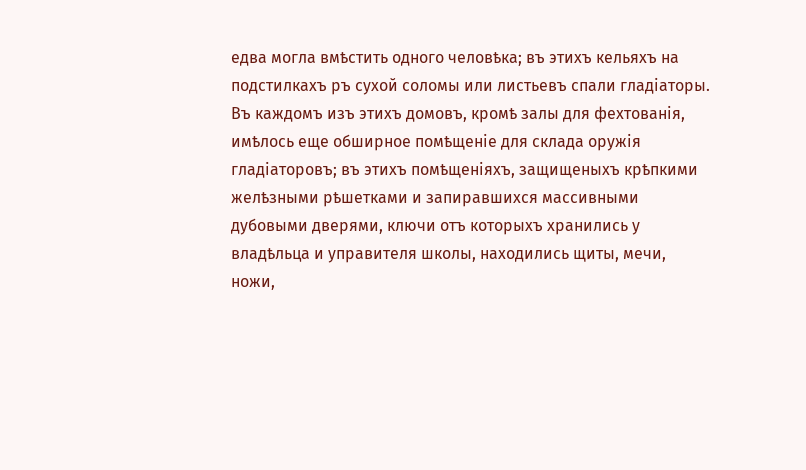едва могла вмѣстить одного человѣка; въ этихъ кельяхъ на подстилкахъ ръ сухой соломы или листьевъ спали гладіаторы.
Въ каждомъ изъ этихъ домовъ, кромѣ залы для фехтованія, имѣлось еще обширное помѣщеніе для склада оружія гладіаторовъ; въ этихъ помѣщеніяхъ, защищеныхъ крѣпкими желѣзными рѣшетками и запиравшихся массивными дубовыми дверями, ключи отъ которыхъ хранились у владѣльца и управителя школы, находились щиты, мечи, ножи,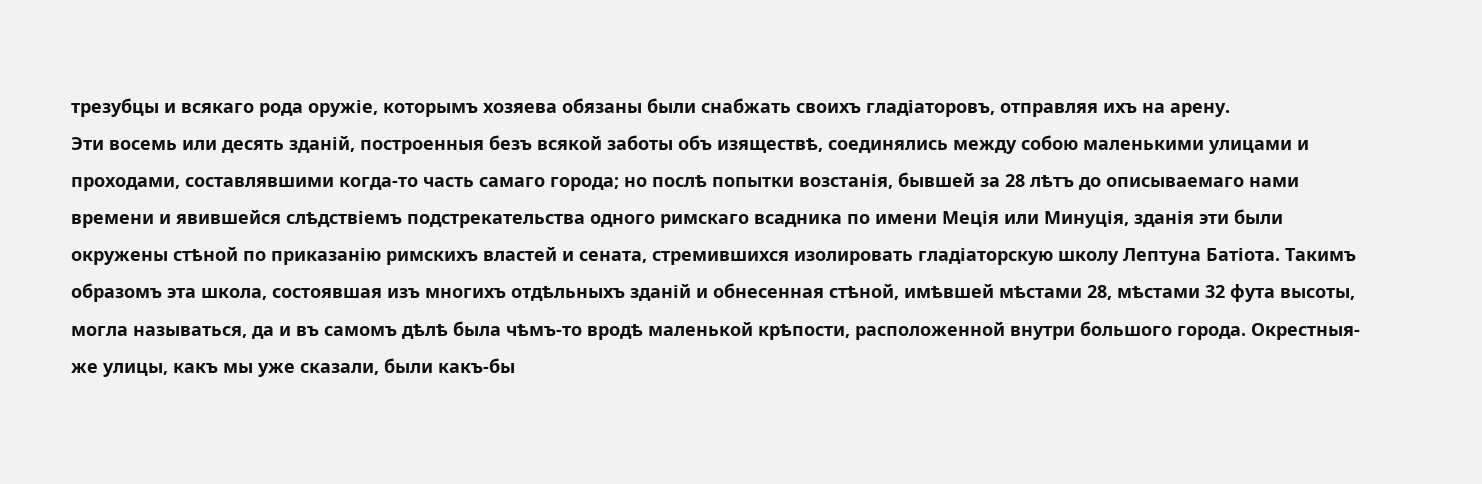трезубцы и всякаго рода оружіе, которымъ хозяева обязаны были снабжать своихъ гладіаторовъ, отправляя ихъ на арену.
Эти восемь или десять зданій, построенныя безъ всякой заботы объ изяществѣ, соединялись между собою маленькими улицами и проходами, составлявшими когда-то часть самаго города; но послѣ попытки возстанія, бывшей за 28 лѣтъ до описываемаго нами времени и явившейся слѣдствіемъ подстрекательства одного римскаго всадника по имени Меція или Минуція, зданія эти были окружены стѣной по приказанію римскихъ властей и сената, стремившихся изолировать гладіаторскую школу Лептуна Батіота. Такимъ образомъ эта школа, состоявшая изъ многихъ отдѣльныхъ зданій и обнесенная стѣной, имѣвшей мѣстами 28, мѣстами 32 фута высоты, могла называться, да и въ самомъ дѣлѣ была чѣмъ-то вродѣ маленькой крѣпости, расположенной внутри большого города. Окрестныя-же улицы, какъ мы уже сказали, были какъ-бы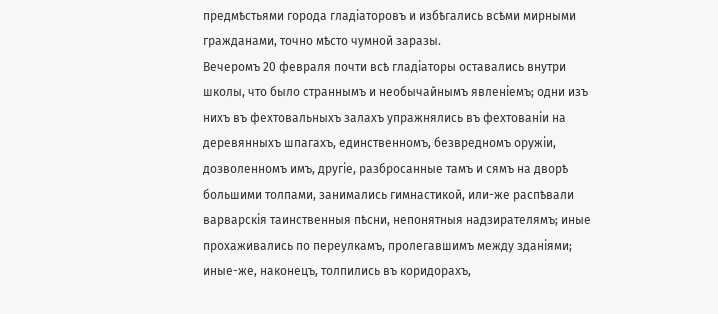предмѣстьями города гладіаторовъ и избѣгались всѣми мирными гражданами, точно мѣсто чумной заразы.
Вечеромъ 20 февраля почти всѣ гладіаторы оставались внутри школы, что было страннымъ и необычайнымъ явленіемъ; одни изъ нихъ въ фехтовальныхъ залахъ упражнялись въ фехтованіи на деревянныхъ шпагахъ, единственномъ, безвредномъ оружіи, дозволенномъ имъ, другіе, разбросанные тамъ и сямъ на дворѣ большими толпами, занимались гимнастикой, или-же распѣвали варварскія таинственныя пѣсни, непонятныя надзирателямъ; иные прохаживались по переулкамъ, пролегавшимъ между зданіями; иные-же, наконецъ, толпились въ коридорахъ,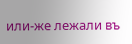или-же лежали въ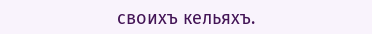своихъ кельяхъ.